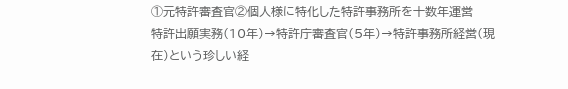①元特許審査官②個人様に特化した特許事務所を十数年運営
特許出願実務(10年)→特許庁審査官(5年)→特許事務所経営(現在)という珍しい経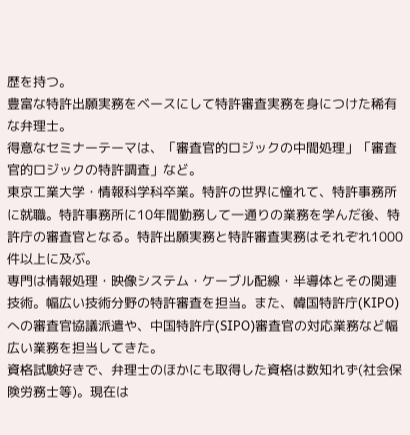歴を持つ。
豊富な特許出願実務をベースにして特許審査実務を身につけた稀有な弁理士。
得意なセミナーテーマは、「審査官的ロジックの中間処理」「審査官的ロジックの特許調査」など。
東京工業大学・情報科学科卒業。特許の世界に憧れて、特許事務所に就職。特許事務所に10年間勤務して一通りの業務を学んだ後、特許庁の審査官となる。特許出願実務と特許審査実務はそれぞれ1000件以上に及ぶ。
専門は情報処理・映像システム・ケーブル配線・半導体とその関連技術。幅広い技術分野の特許審査を担当。また、韓国特許庁(KIPO)への審査官協議派遣や、中国特許庁(SIPO)審査官の対応業務など幅広い業務を担当してきた。
資格試験好きで、弁理士のほかにも取得した資格は数知れず(社会保険労務士等)。現在は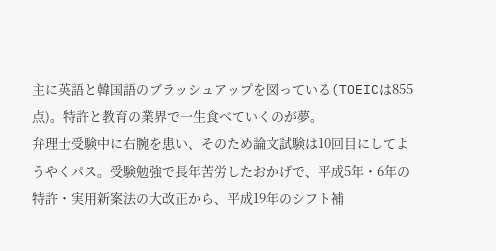主に英語と韓国語のブラッシュアップを図っている(TOEICは855点)。特許と教育の業界で一生食べていくのが夢。
弁理士受験中に右腕を患い、そのため論文試験は10回目にしてようやくパス。受験勉強で長年苦労したおかげで、平成5年・6年の特許・実用新案法の大改正から、平成19年のシフト補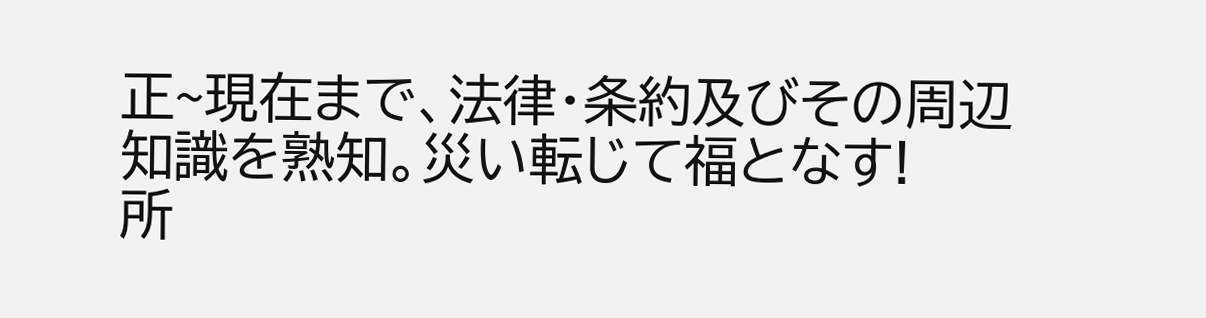正~現在まで、法律・条約及びその周辺知識を熟知。災い転じて福となす!
所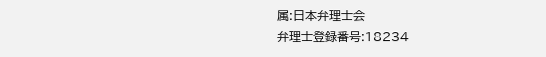属:日本弁理士会
弁理士登録番号:18234